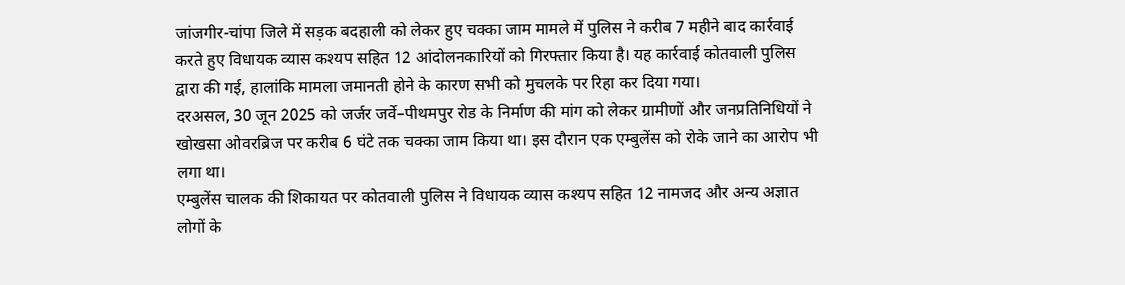जांजगीर-चांपा जिले में सड़क बदहाली को लेकर हुए चक्का जाम मामले में पुलिस ने करीब 7 महीने बाद कार्रवाई करते हुए विधायक व्यास कश्यप सहित 12 आंदोलनकारियों को गिरफ्तार किया है। यह कार्रवाई कोतवाली पुलिस द्वारा की गई, हालांकि मामला जमानती होने के कारण सभी को मुचलके पर रिहा कर दिया गया।
दरअसल, 30 जून 2025 को जर्जर जर्वे–पीथमपुर रोड के निर्माण की मांग को लेकर ग्रामीणों और जनप्रतिनिधियों ने खोखसा ओवरब्रिज पर करीब 6 घंटे तक चक्का जाम किया था। इस दौरान एक एम्बुलेंस को रोके जाने का आरोप भी लगा था।
एम्बुलेंस चालक की शिकायत पर कोतवाली पुलिस ने विधायक व्यास कश्यप सहित 12 नामजद और अन्य अज्ञात लोगों के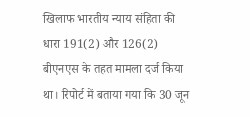खिलाफ भारतीय न्याय संहिता की धारा 191(2) और 126(2) बीएनएस के तहत मामला दर्ज किया था। रिपोर्ट में बताया गया कि 30 जून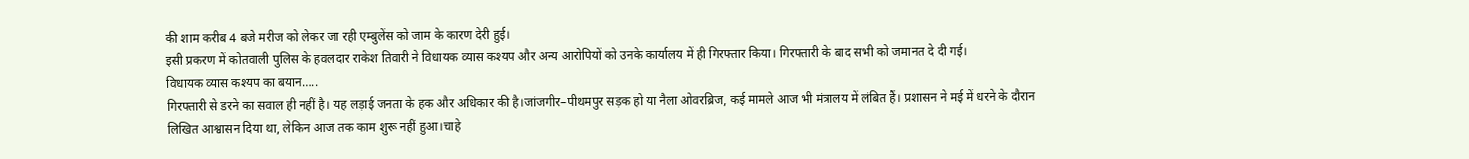की शाम करीब 4 बजे मरीज को लेकर जा रही एम्बुलेंस को जाम के कारण देरी हुई।
इसी प्रकरण में कोतवाली पुलिस के हवलदार राकेश तिवारी ने विधायक व्यास कश्यप और अन्य आरोपियों को उनके कार्यालय में ही गिरफ्तार किया। गिरफ्तारी के बाद सभी को जमानत दे दी गई।
विधायक व्यास कश्यप का बयान…..
गिरफ्तारी से डरने का सवाल ही नहीं है। यह लड़ाई जनता के हक और अधिकार की है।जांजगीर–पीथमपुर सड़क हो या नैला ओवरब्रिज, कई मामले आज भी मंत्रालय में लंबित हैं। प्रशासन ने मई में धरने के दौरान लिखित आश्वासन दिया था, लेकिन आज तक काम शुरू नहीं हुआ।चाहे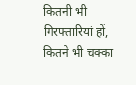कितनी भी गिरफ्तारियां हों, कितने भी चक्का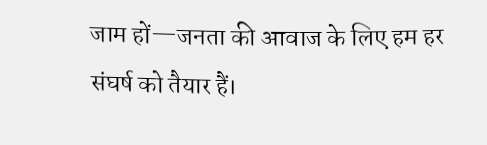जाम हों—जनता की आवाज के लिए हम हर संघर्ष को तैयार हैं।